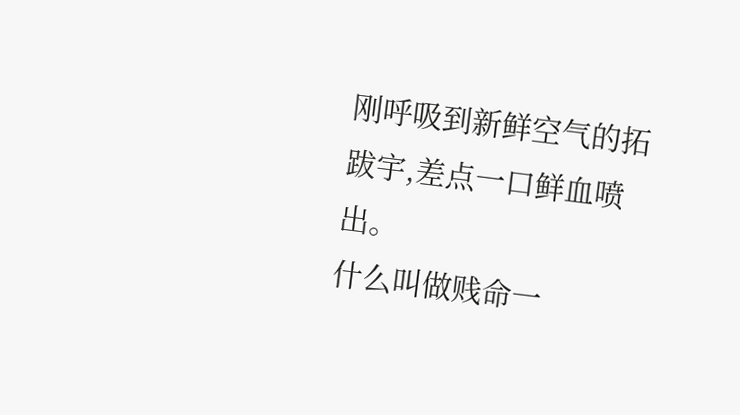刚呼吸到新鲜空气的拓跋宇,差点一口鲜血喷出。
什么叫做贱命一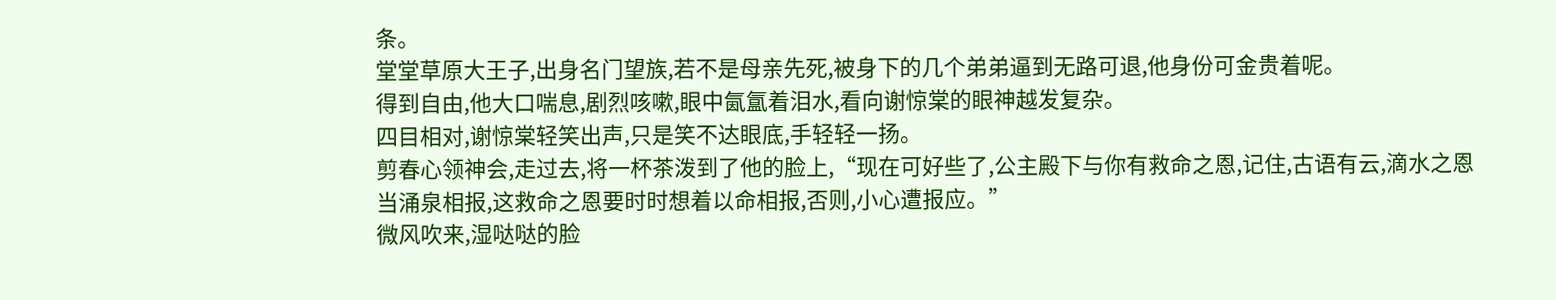条。
堂堂草原大王子,出身名门望族,若不是母亲先死,被身下的几个弟弟逼到无路可退,他身份可金贵着呢。
得到自由,他大口喘息,剧烈咳嗽,眼中氤氲着泪水,看向谢惊棠的眼神越发复杂。
四目相对,谢惊棠轻笑出声,只是笑不达眼底,手轻轻一扬。
剪春心领神会,走过去,将一杯茶泼到了他的脸上,“现在可好些了,公主殿下与你有救命之恩,记住,古语有云,滴水之恩当涌泉相报,这救命之恩要时时想着以命相报,否则,小心遭报应。”
微风吹来,湿哒哒的脸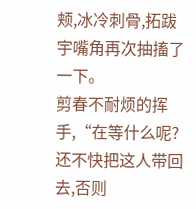颊,冰冷刺骨,拓跋宇嘴角再次抽搐了一下。
剪春不耐烦的挥手,“在等什么呢?还不快把这人带回去,否则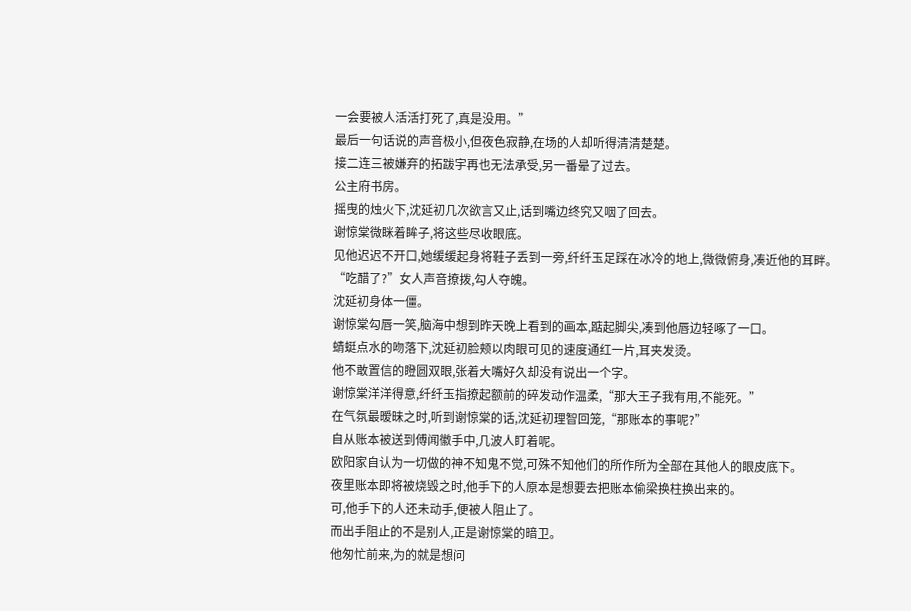一会要被人活活打死了,真是没用。”
最后一句话说的声音极小,但夜色寂静,在场的人却听得清清楚楚。
接二连三被嫌弃的拓跋宇再也无法承受,另一番晕了过去。
公主府书房。
摇曳的烛火下,沈延初几次欲言又止,话到嘴边终究又咽了回去。
谢惊棠微眯着眸子,将这些尽收眼底。
见他迟迟不开口,她缓缓起身将鞋子丢到一旁,纤纤玉足踩在冰冷的地上,微微俯身,凑近他的耳畔。
“吃醋了?”女人声音撩拨,勾人夺魄。
沈延初身体一僵。
谢惊棠勾唇一笑,脑海中想到昨天晚上看到的画本,踮起脚尖,凑到他唇边轻啄了一口。
蜻蜓点水的吻落下,沈延初脸颊以肉眼可见的速度通红一片,耳夹发烫。
他不敢置信的瞪圆双眼,张着大嘴好久却没有说出一个字。
谢惊棠洋洋得意,纤纤玉指撩起额前的碎发动作温柔,“那大王子我有用,不能死。”
在气氛最暧昧之时,听到谢惊棠的话,沈延初理智回笼,“那账本的事呢?”
自从账本被送到傅闻徽手中,几波人盯着呢。
欧阳家自认为一切做的神不知鬼不觉,可殊不知他们的所作所为全部在其他人的眼皮底下。
夜里账本即将被烧毁之时,他手下的人原本是想要去把账本偷梁换柱换出来的。
可,他手下的人还未动手,便被人阻止了。
而出手阻止的不是别人,正是谢惊棠的暗卫。
他匆忙前来,为的就是想问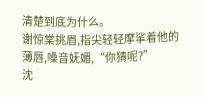清楚到底为什么。
谢惊棠挑眉,指尖轻轻摩挲着他的薄唇,嗓音妩媚,“你猜呢?”
沈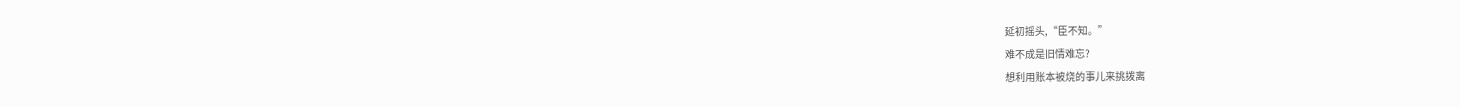延初摇头,“臣不知。”
难不成是旧情难忘?
想利用账本被烧的事儿来挑拨离